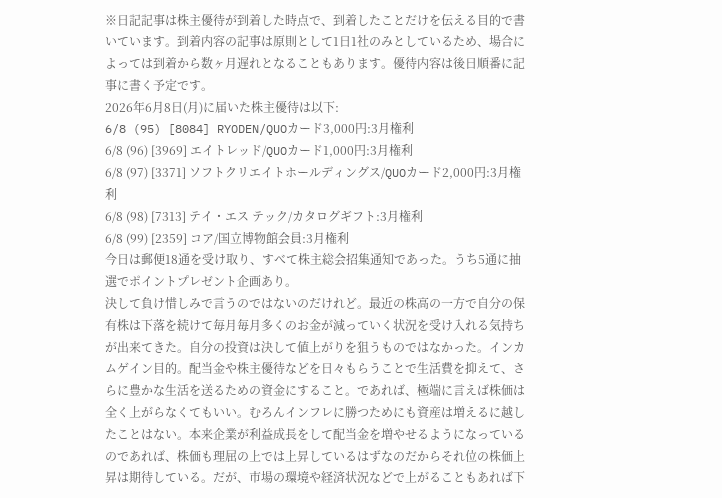※日記記事は株主優待が到着した時点で、到着したことだけを伝える目的で書いています。到着内容の記事は原則として1日1社のみとしているため、場合によっては到着から数ヶ月遅れとなることもあります。優待内容は後日順番に記事に書く予定です。
2026年6月8日(月)に届いた株主優待は以下:
6/8 (95) [8084] RYODEN/QUOカード3,000円:3月権利
6/8 (96) [3969] エイトレッド/QUOカード1,000円:3月権利
6/8 (97) [3371] ソフトクリエイトホールディングス/QUOカード2,000円:3月権利
6/8 (98) [7313] テイ・エス テック/カタログギフト:3月権利
6/8 (99) [2359] コア/国立博物館会員:3月権利
今日は郵便18通を受け取り、すべて株主総会招集通知であった。うち5通に抽選でポイントプレゼント企画あり。
決して負け惜しみで言うのではないのだけれど。最近の株高の一方で自分の保有株は下落を続けて毎月毎月多くのお金が減っていく状況を受け入れる気持ちが出来てきた。自分の投資は決して値上がりを狙うものではなかった。インカムゲイン目的。配当金や株主優待などを日々もらうことで生活費を抑えて、さらに豊かな生活を送るための資金にすること。であれば、極端に言えば株価は全く上がらなくてもいい。むろんインフレに勝つためにも資産は増えるに越したことはない。本来企業が利益成長をして配当金を増やせるようになっているのであれば、株価も理屈の上では上昇しているはずなのだからそれ位の株価上昇は期待している。だが、市場の環境や経済状況などで上がることもあれば下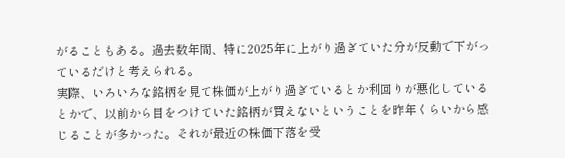がることもある。過去数年間、特に2025年に上がり過ぎていた分が反動で下がっているだけと考えられる。
実際、いろいろな銘柄を見て株価が上がり過ぎているとか利回りが悪化しているとかで、以前から目をつけていた銘柄が買えないということを昨年くらいから感じることが多かった。それが最近の株価下落を受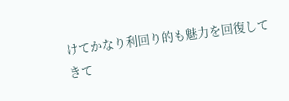けてかなり利回り的も魅力を回復してきて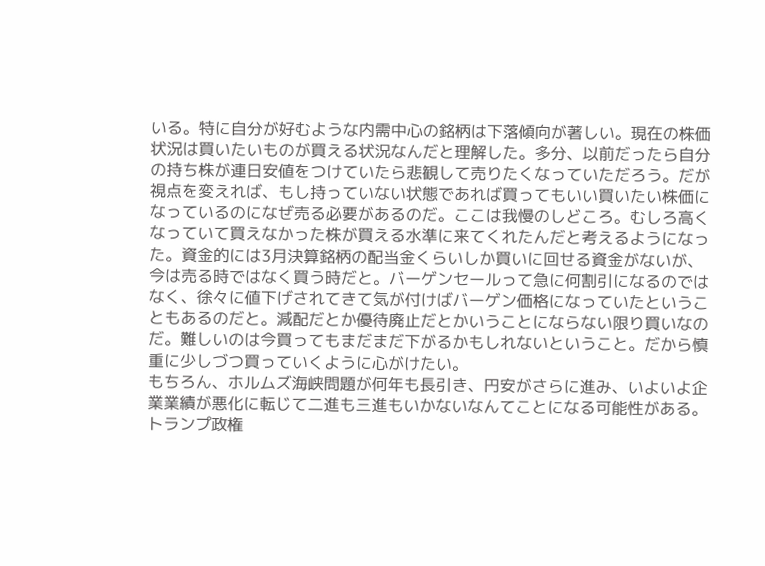いる。特に自分が好むような内需中心の銘柄は下落傾向が著しい。現在の株価状況は買いたいものが買える状況なんだと理解した。多分、以前だったら自分の持ち株が連日安値をつけていたら悲観して売りたくなっていただろう。だが視点を変えれば、もし持っていない状態であれば買ってもいい買いたい株価になっているのになぜ売る必要があるのだ。ここは我慢のしどころ。むしろ高くなっていて買えなかった株が買える水準に来てくれたんだと考えるようになった。資金的には3月決算銘柄の配当金くらいしか買いに回せる資金がないが、今は売る時ではなく買う時だと。バーゲンセールって急に何割引になるのではなく、徐々に値下げされてきて気が付けばバーゲン価格になっていたということもあるのだと。減配だとか優待廃止だとかいうことにならない限り買いなのだ。難しいのは今買ってもまだまだ下がるかもしれないということ。だから慎重に少しづつ買っていくように心がけたい。
もちろん、ホルムズ海峡問題が何年も長引き、円安がさらに進み、いよいよ企業業績が悪化に転じて二進も三進もいかないなんてことになる可能性がある。トランプ政権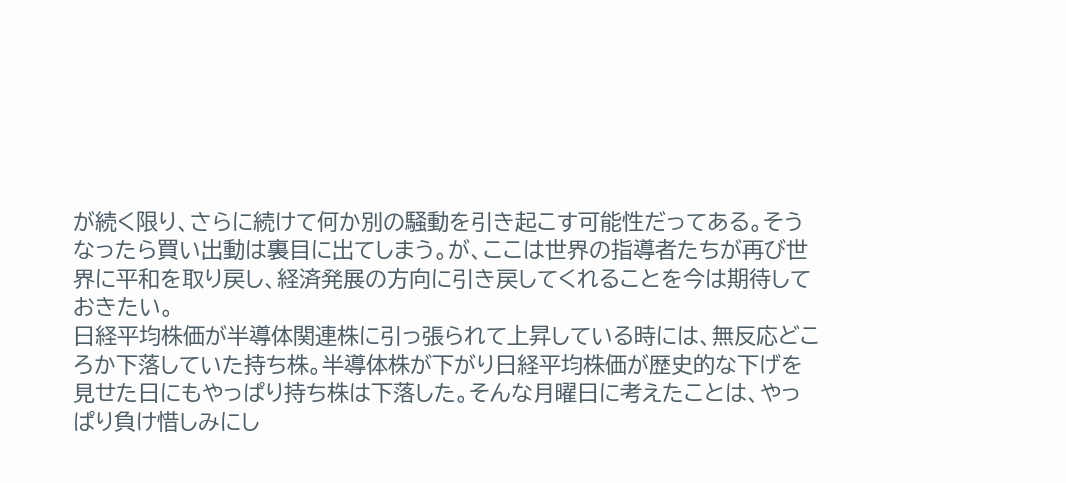が続く限り、さらに続けて何か別の騒動を引き起こす可能性だってある。そうなったら買い出動は裏目に出てしまう。が、ここは世界の指導者たちが再び世界に平和を取り戻し、経済発展の方向に引き戻してくれることを今は期待しておきたい。
日経平均株価が半導体関連株に引っ張られて上昇している時には、無反応どころか下落していた持ち株。半導体株が下がり日経平均株価が歴史的な下げを見せた日にもやっぱり持ち株は下落した。そんな月曜日に考えたことは、やっぱり負け惜しみにし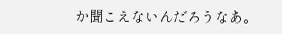か聞こえないんだろうなあ。